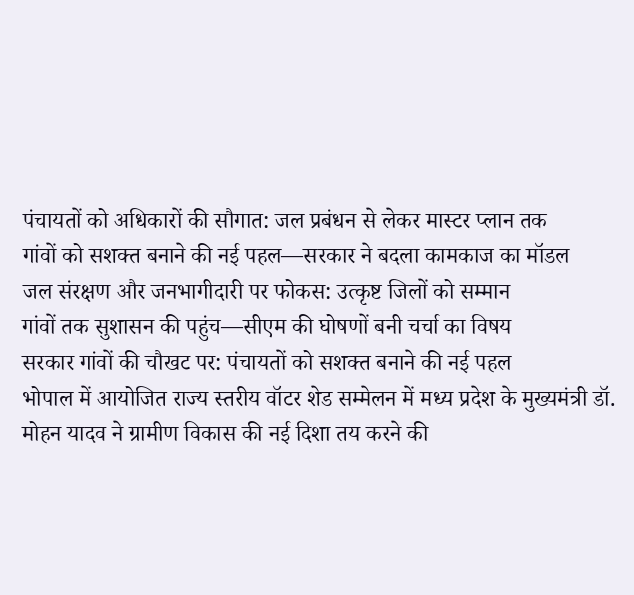पंचायतों को अधिकारों की सौगात: जल प्रबंधन से लेकर मास्टर प्लान तक
गांवों को सशक्त बनाने की नई पहल—सरकार ने बदला कामकाज का मॉडल
जल संरक्षण और जनभागीदारी पर फोकस: उत्कृष्ट जिलों को सम्मान
गांवों तक सुशासन की पहुंच—सीएम की घोषणों बनी चर्चा का विषय
सरकार गांवों की चौखट पर: पंचायतों को सशक्त बनाने की नई पहल
भोपाल में आयोजित राज्य स्तरीय वॉटर शेड सम्मेलन में मध्य प्रदेश के मुख्यमंत्री डॉ. मोहन यादव ने ग्रामीण विकास की नई दिशा तय करने की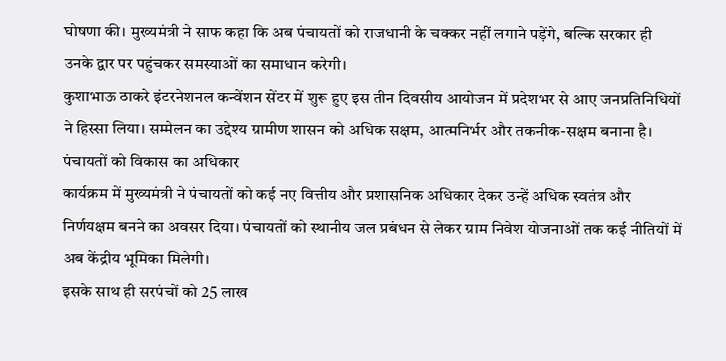घोषणा की। मुख्यमंत्री ने साफ कहा कि अब पंचायतों को राजधानी के चक्कर नहीं लगाने पड़ेंगे, बल्कि सरकार ही उनके द्वार पर पहुंचकर समस्याओं का समाधान करेगी।
कुशाभाऊ ठाकरे इंटरनेशनल कन्वेंशन सेंटर में शुरू हुए इस तीन दिवसीय आयोजन में प्रदेशभर से आए जनप्रतिनिधियों ने हिस्सा लिया। सम्मेलन का उद्देश्य ग्रामीण शासन को अधिक सक्षम, आत्मनिर्भर और तकनीक-सक्षम बनाना है।
पंचायतों को विकास का अधिकार
कार्यक्रम में मुख्यमंत्री ने पंचायतों को कई नए वित्तीय और प्रशासनिक अधिकार देकर उन्हें अधिक स्वतंत्र और निर्णयक्षम बनने का अवसर दिया। पंचायतों को स्थानीय जल प्रबंधन से लेकर ग्राम निवेश योजनाओं तक कई नीतियों में अब केंद्रीय भूमिका मिलेगी।
इसके साथ ही सरपंचों को 25 लाख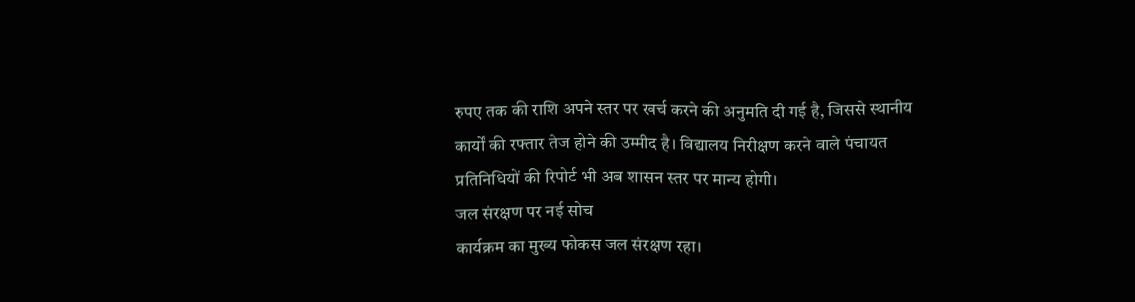रुपए तक की राशि अपने स्तर पर खर्च करने की अनुमति दी गई है, जिससे स्थानीय कार्यों की रफ्तार तेज होने की उम्मीद है। विद्यालय निरीक्षण करने वाले पंचायत प्रतिनिधियों की रिपोर्ट भी अब शासन स्तर पर मान्य होगी।
जल संरक्षण पर नई सोच
कार्यक्रम का मुख्य फोकस जल संरक्षण रहा।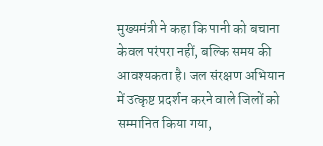मुख्यमंत्री ने कहा कि पानी को बचाना केवल परंपरा नहीं, बल्कि समय की आवश्यकता है। जल संरक्षण अभियान में उत्कृष्ट प्रदर्शन करने वाले जिलों को सम्मानित किया गया,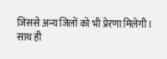जिससे अन्य जिलों को भी प्रेरणा मिलेगी।
साथ ही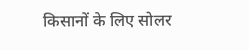किसानों के लिए सोलर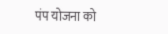पंप योजना को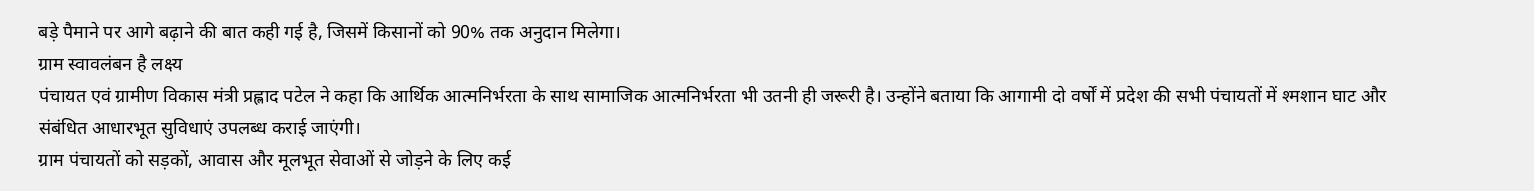बड़े पैमाने पर आगे बढ़ाने की बात कही गई है, जिसमें किसानों को 90% तक अनुदान मिलेगा।
ग्राम स्वावलंबन है लक्ष्य
पंचायत एवं ग्रामीण विकास मंत्री प्रह्लाद पटेल ने कहा कि आर्थिक आत्मनिर्भरता के साथ सामाजिक आत्मनिर्भरता भी उतनी ही जरूरी है। उन्होंने बताया कि आगामी दो वर्षों में प्रदेश की सभी पंचायतों में श्मशान घाट और संबंधित आधारभूत सुविधाएं उपलब्ध कराई जाएंगी।
ग्राम पंचायतों को सड़कों, आवास और मूलभूत सेवाओं से जोड़ने के लिए कई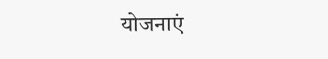योजनाएं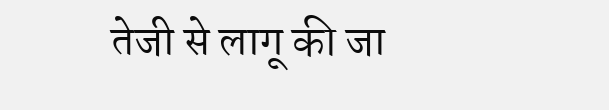तेजी से लागू की जा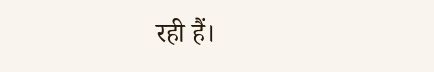रही हैं।